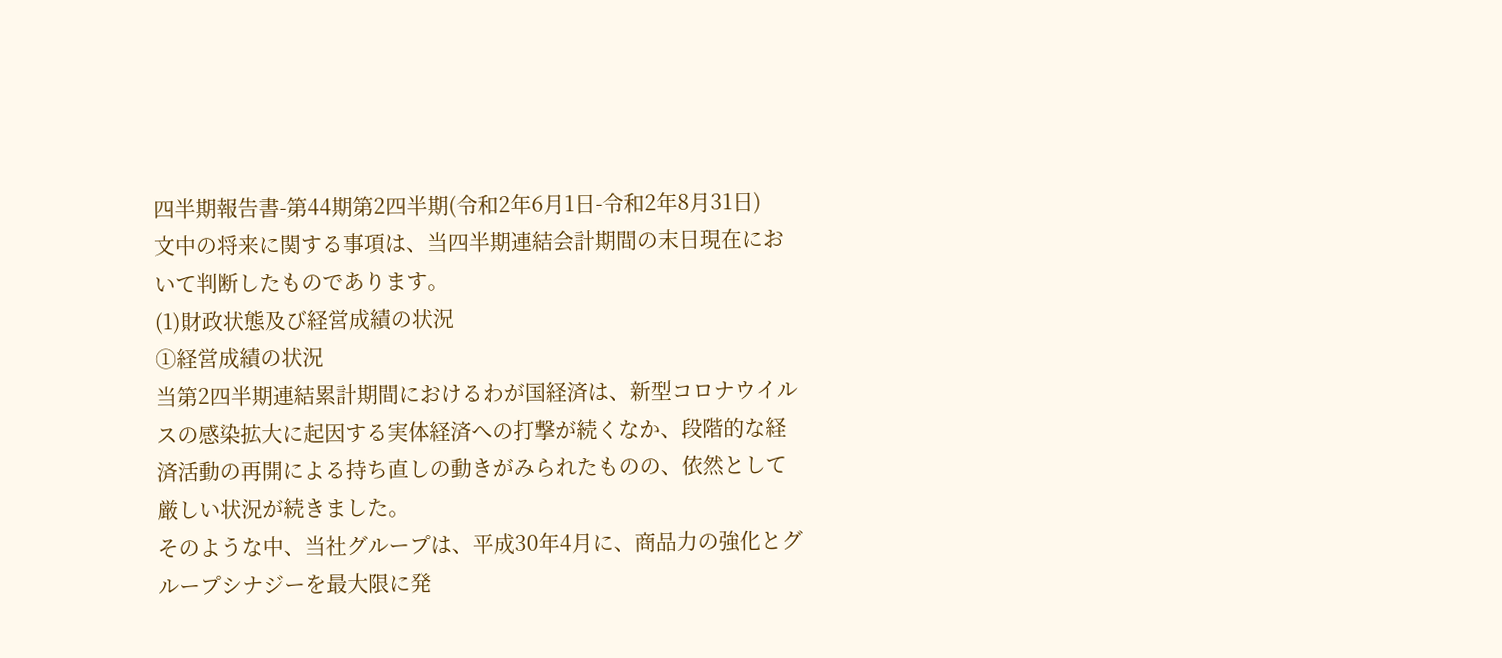四半期報告書-第44期第2四半期(令和2年6月1日-令和2年8月31日)
文中の将来に関する事項は、当四半期連結会計期間の末日現在において判断したものであります。
(1)財政状態及び経営成績の状況
①経営成績の状況
当第2四半期連結累計期間におけるわが国経済は、新型コロナウイルスの感染拡大に起因する実体経済への打撃が続くなか、段階的な経済活動の再開による持ち直しの動きがみられたものの、依然として厳しい状況が続きました。
そのような中、当社グループは、平成30年4月に、商品力の強化とグループシナジーを最大限に発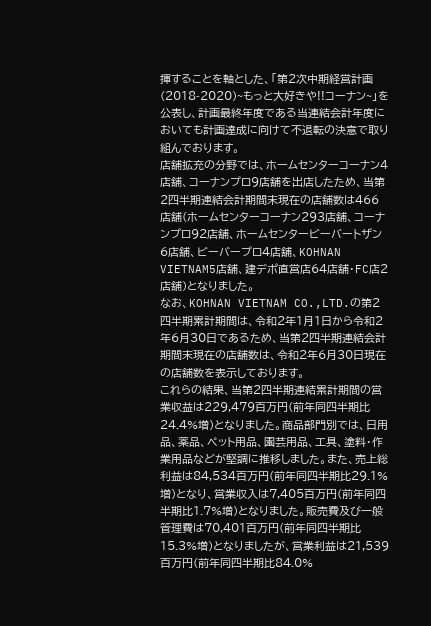揮することを軸とした、「第2次中期経営計画(2018-2020)~もっと大好きや!!コーナン~」を公表し、計画最終年度である当連結会計年度においても計画達成に向けて不退転の決意で取り組んでおります。
店舗拡充の分野では、ホームセンターコーナン4店舗、コーナンプロ9店舗を出店したため、当第2四半期連結会計期間末現在の店舗数は466店舗(ホームセンターコーナン293店舗、コーナンプロ92店舗、ホームセンタービーバートザン6店舗、ビーバープロ4店舗、KOHNAN VIETNAM5店舗、建デポ直営店64店舗・FC店2店舗)となりました。
なお、KOHNAN VIETNAM CO.,LTD.の第2四半期累計期間は、令和2年1月1日から令和2年6月30日であるため、当第2四半期連結会計期間末現在の店舗数は、令和2年6月30日現在の店舗数を表示しております。
これらの結果、当第2四半期連結累計期間の営業収益は229,479百万円(前年同四半期比24.4%増)となりました。商品部門別では、日用品、薬品、ペット用品、園芸用品、工具、塗料・作業用品などが堅調に推移しました。また、売上総利益は84,534百万円(前年同四半期比29.1%増)となり、営業収入は7,405百万円(前年同四半期比1.7%増)となりました。販売費及び一般管理費は70,401百万円(前年同四半期比15.3%増)となりましたが、営業利益は21,539百万円(前年同四半期比84.0%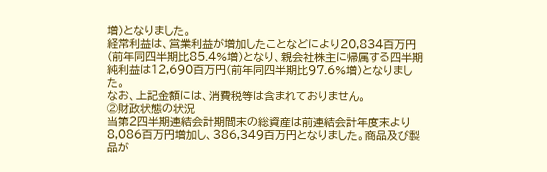増)となりました。
経常利益は、営業利益が増加したことなどにより20,834百万円(前年同四半期比85.4%増)となり、親会社株主に帰属する四半期純利益は12,690百万円(前年同四半期比97.6%増)となりました。
なお、上記金額には、消費税等は含まれておりません。
②財政状態の状況
当第2四半期連結会計期間末の総資産は前連結会計年度末より8,086百万円増加し、386,349百万円となりました。商品及び製品が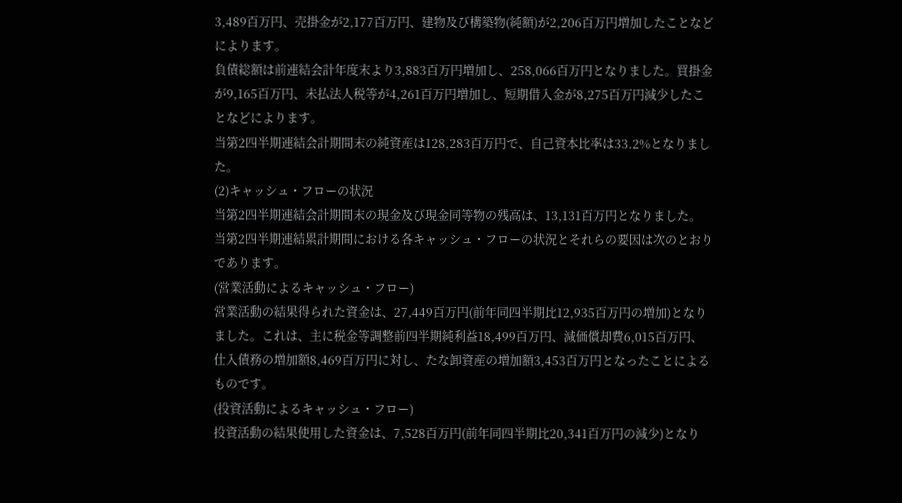3,489百万円、売掛金が2,177百万円、建物及び構築物(純額)が2,206百万円増加したことなどによります。
負債総額は前連結会計年度末より3,883百万円増加し、258,066百万円となりました。買掛金が9,165百万円、未払法人税等が4,261百万円増加し、短期借入金が8,275百万円減少したことなどによります。
当第2四半期連結会計期間末の純資産は128,283百万円で、自己資本比率は33.2%となりました。
(2)キャッシュ・フローの状況
当第2四半期連結会計期間末の現金及び現金同等物の残高は、13,131百万円となりました。
当第2四半期連結累計期間における各キャッシュ・フローの状況とそれらの要因は次のとおりであります。
(営業活動によるキャッシュ・フロー)
営業活動の結果得られた資金は、27,449百万円(前年同四半期比12,935百万円の増加)となりました。これは、主に税金等調整前四半期純利益18,499百万円、減価償却費6,015百万円、仕入債務の増加額8,469百万円に対し、たな卸資産の増加額3,453百万円となったことによるものです。
(投資活動によるキャッシュ・フロー)
投資活動の結果使用した資金は、7,528百万円(前年同四半期比20,341百万円の減少)となり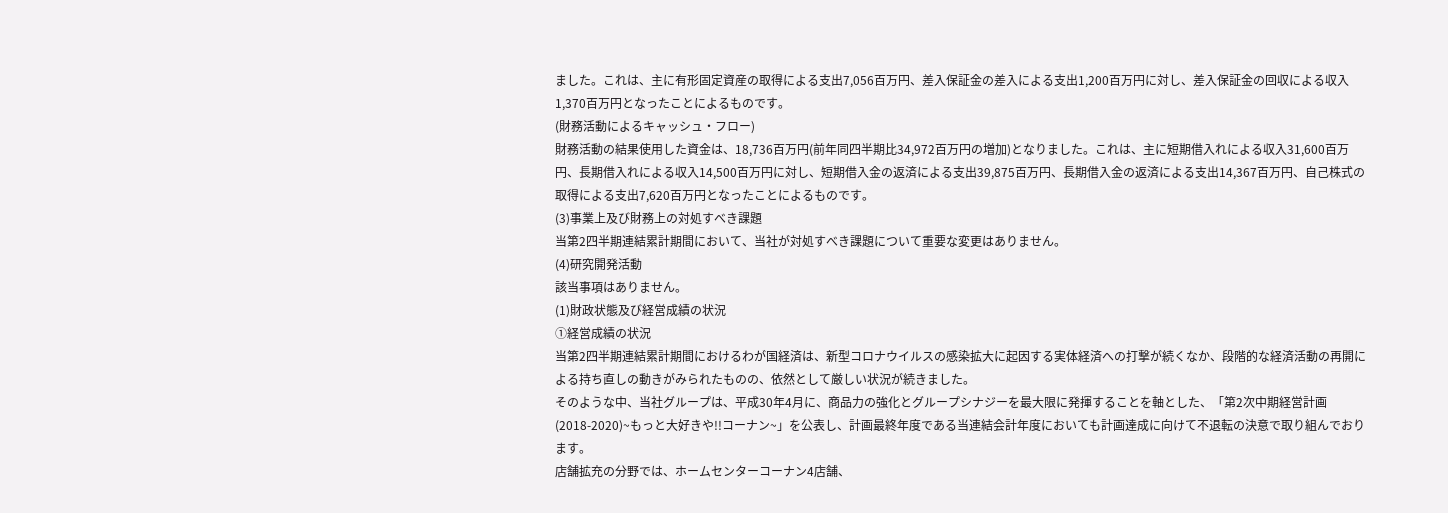ました。これは、主に有形固定資産の取得による支出7,056百万円、差入保証金の差入による支出1,200百万円に対し、差入保証金の回収による収入1,370百万円となったことによるものです。
(財務活動によるキャッシュ・フロー)
財務活動の結果使用した資金は、18,736百万円(前年同四半期比34,972百万円の増加)となりました。これは、主に短期借入れによる収入31,600百万円、長期借入れによる収入14,500百万円に対し、短期借入金の返済による支出39,875百万円、長期借入金の返済による支出14,367百万円、自己株式の取得による支出7,620百万円となったことによるものです。
(3)事業上及び財務上の対処すべき課題
当第2四半期連結累計期間において、当社が対処すべき課題について重要な変更はありません。
(4)研究開発活動
該当事項はありません。
(1)財政状態及び経営成績の状況
①経営成績の状況
当第2四半期連結累計期間におけるわが国経済は、新型コロナウイルスの感染拡大に起因する実体経済への打撃が続くなか、段階的な経済活動の再開による持ち直しの動きがみられたものの、依然として厳しい状況が続きました。
そのような中、当社グループは、平成30年4月に、商品力の強化とグループシナジーを最大限に発揮することを軸とした、「第2次中期経営計画(2018-2020)~もっと大好きや!!コーナン~」を公表し、計画最終年度である当連結会計年度においても計画達成に向けて不退転の決意で取り組んでおります。
店舗拡充の分野では、ホームセンターコーナン4店舗、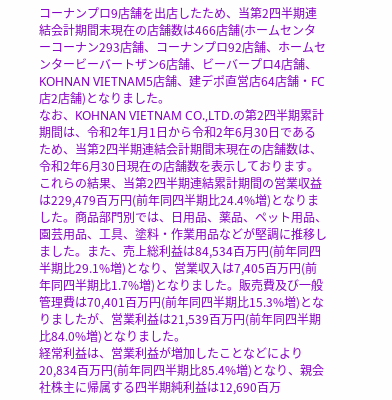コーナンプロ9店舗を出店したため、当第2四半期連結会計期間末現在の店舗数は466店舗(ホームセンターコーナン293店舗、コーナンプロ92店舗、ホームセンタービーバートザン6店舗、ビーバープロ4店舗、KOHNAN VIETNAM5店舗、建デポ直営店64店舗・FC店2店舗)となりました。
なお、KOHNAN VIETNAM CO.,LTD.の第2四半期累計期間は、令和2年1月1日から令和2年6月30日であるため、当第2四半期連結会計期間末現在の店舗数は、令和2年6月30日現在の店舗数を表示しております。
これらの結果、当第2四半期連結累計期間の営業収益は229,479百万円(前年同四半期比24.4%増)となりました。商品部門別では、日用品、薬品、ペット用品、園芸用品、工具、塗料・作業用品などが堅調に推移しました。また、売上総利益は84,534百万円(前年同四半期比29.1%増)となり、営業収入は7,405百万円(前年同四半期比1.7%増)となりました。販売費及び一般管理費は70,401百万円(前年同四半期比15.3%増)となりましたが、営業利益は21,539百万円(前年同四半期比84.0%増)となりました。
経常利益は、営業利益が増加したことなどにより20,834百万円(前年同四半期比85.4%増)となり、親会社株主に帰属する四半期純利益は12,690百万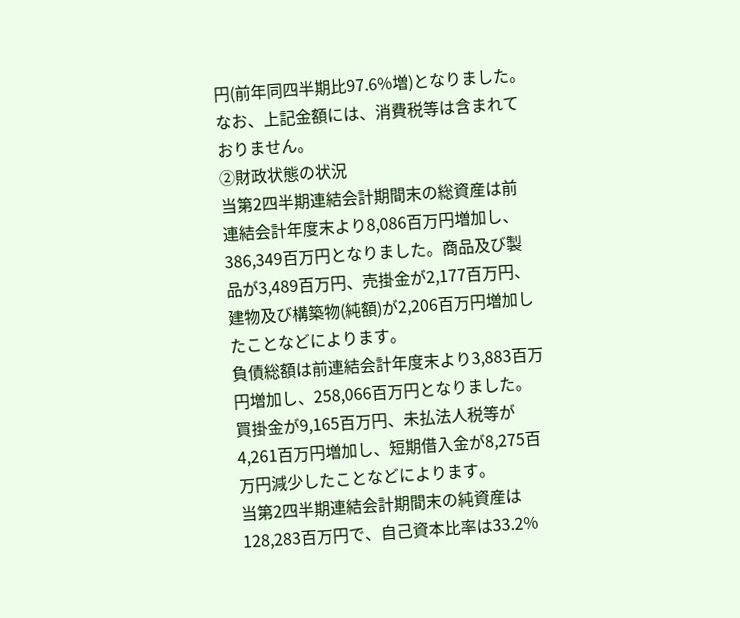円(前年同四半期比97.6%増)となりました。
なお、上記金額には、消費税等は含まれておりません。
②財政状態の状況
当第2四半期連結会計期間末の総資産は前連結会計年度末より8,086百万円増加し、386,349百万円となりました。商品及び製品が3,489百万円、売掛金が2,177百万円、建物及び構築物(純額)が2,206百万円増加したことなどによります。
負債総額は前連結会計年度末より3,883百万円増加し、258,066百万円となりました。買掛金が9,165百万円、未払法人税等が4,261百万円増加し、短期借入金が8,275百万円減少したことなどによります。
当第2四半期連結会計期間末の純資産は128,283百万円で、自己資本比率は33.2%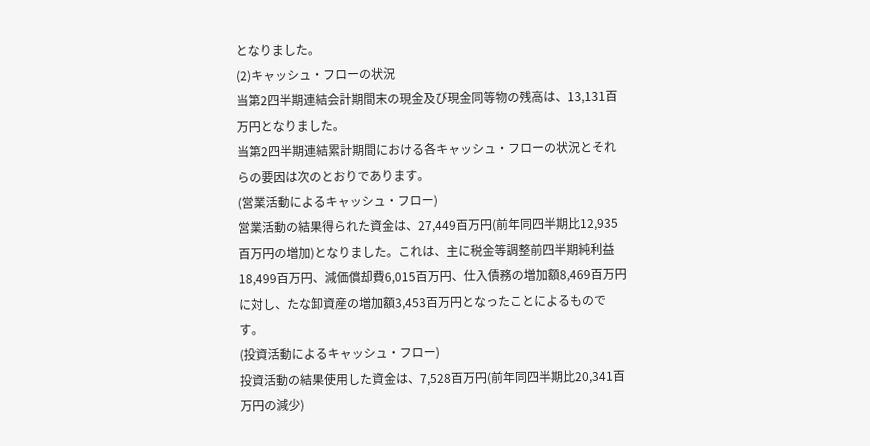となりました。
(2)キャッシュ・フローの状況
当第2四半期連結会計期間末の現金及び現金同等物の残高は、13,131百万円となりました。
当第2四半期連結累計期間における各キャッシュ・フローの状況とそれらの要因は次のとおりであります。
(営業活動によるキャッシュ・フロー)
営業活動の結果得られた資金は、27,449百万円(前年同四半期比12,935百万円の増加)となりました。これは、主に税金等調整前四半期純利益18,499百万円、減価償却費6,015百万円、仕入債務の増加額8,469百万円に対し、たな卸資産の増加額3,453百万円となったことによるものです。
(投資活動によるキャッシュ・フロー)
投資活動の結果使用した資金は、7,528百万円(前年同四半期比20,341百万円の減少)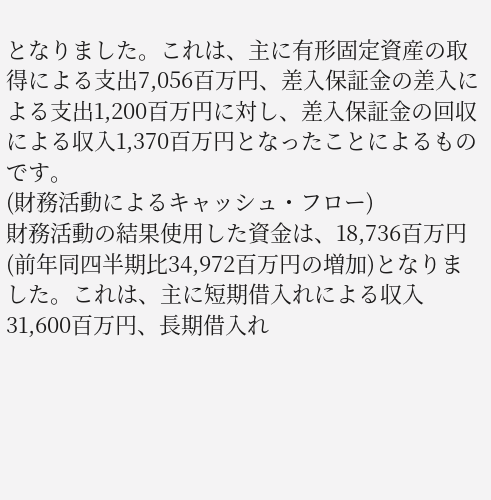となりました。これは、主に有形固定資産の取得による支出7,056百万円、差入保証金の差入による支出1,200百万円に対し、差入保証金の回収による収入1,370百万円となったことによるものです。
(財務活動によるキャッシュ・フロー)
財務活動の結果使用した資金は、18,736百万円(前年同四半期比34,972百万円の増加)となりました。これは、主に短期借入れによる収入31,600百万円、長期借入れ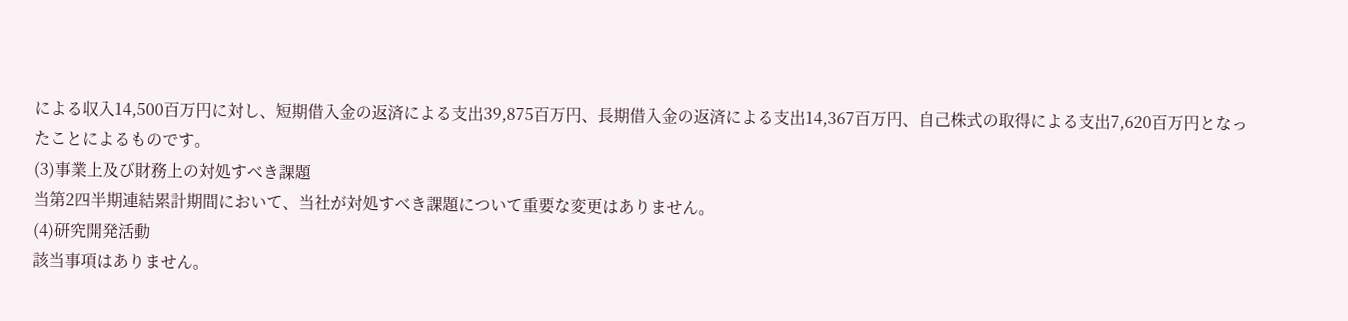による収入14,500百万円に対し、短期借入金の返済による支出39,875百万円、長期借入金の返済による支出14,367百万円、自己株式の取得による支出7,620百万円となったことによるものです。
(3)事業上及び財務上の対処すべき課題
当第2四半期連結累計期間において、当社が対処すべき課題について重要な変更はありません。
(4)研究開発活動
該当事項はありません。